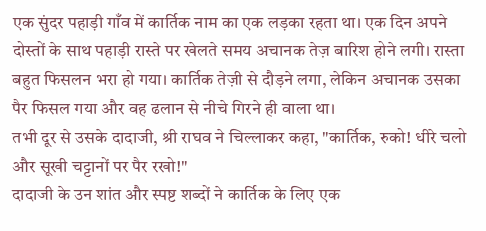एक सुंदर पहाड़ी गाँव में कार्तिक नाम का एक लड़का रहता था। एक दिन अपने दोस्तों के साथ पहाड़ी रास्ते पर खेलते समय अचानक तेज़ बारिश होने लगी। रास्ता बहुत फिसलन भरा हो गया। कार्तिक तेज़ी से दौड़ने लगा, लेकिन अचानक उसका पैर फिसल गया और वह ढलान से नीचे गिरने ही वाला था।
तभी दूर से उसके दादाजी, श्री राघव ने चिल्लाकर कहा, "कार्तिक, रुको! धीरे चलो और सूखी चट्टानों पर पैर रखो!"
दादाजी के उन शांत और स्पष्ट शब्दों ने कार्तिक के लिए एक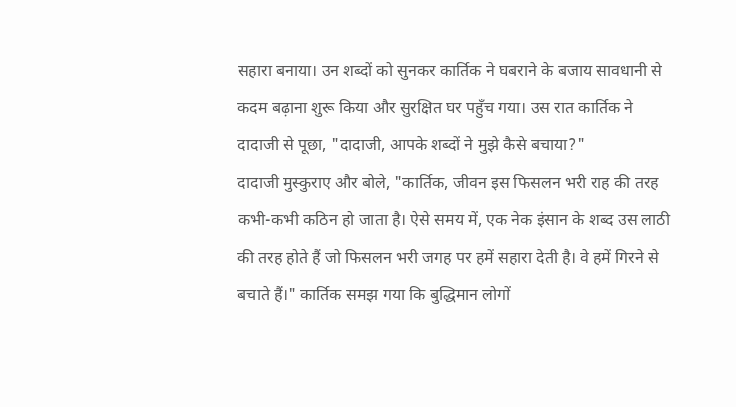सहारा बनाया। उन शब्दों को सुनकर कार्तिक ने घबराने के बजाय सावधानी से कदम बढ़ाना शुरू किया और सुरक्षित घर पहुँच गया। उस रात कार्तिक ने दादाजी से पूछा, "दादाजी, आपके शब्दों ने मुझे कैसे बचाया?"
दादाजी मुस्कुराए और बोले, "कार्तिक, जीवन इस फिसलन भरी राह की तरह कभी-कभी कठिन हो जाता है। ऐसे समय में, एक नेक इंसान के शब्द उस लाठी की तरह होते हैं जो फिसलन भरी जगह पर हमें सहारा देती है। वे हमें गिरने से बचाते हैं।" कार्तिक समझ गया कि बुद्धिमान लोगों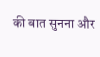की बात सुनना और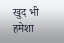खुद भी हमेशा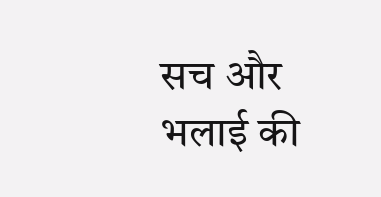सच और भलाई की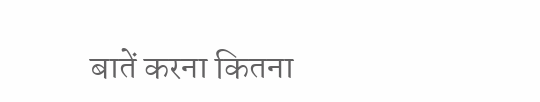बातें करना कितना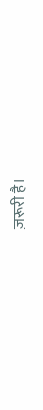ज़रूरी है।